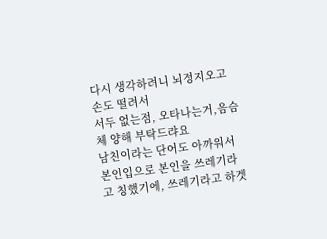다시 생각하려니 뇌정지오고 손도 떨려서
서두 없는점, 오타나는거,음슴체 양해 부탁드랴요
남친이라는 단어도 아까워서 본인입으로 본인을 쓰레기라고 칭했기에, 쓰레기라고 하겟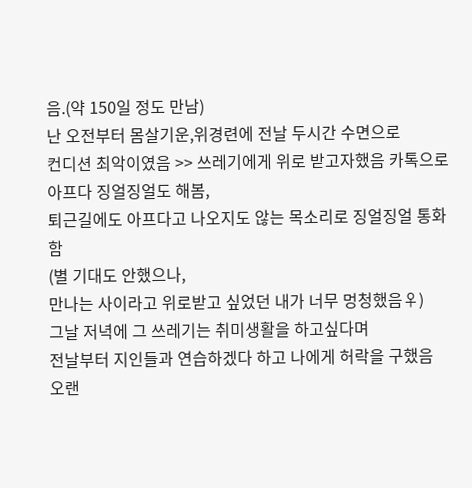음.(약 150일 정도 만남)
난 오전부터 몸살기운,위경련에 전날 두시간 수면으로
컨디션 최악이였음 >> 쓰레기에게 위로 받고자했음 카톡으로 아프다 징얼징얼도 해봄,
퇴근길에도 아프다고 나오지도 않는 목소리로 징얼징얼 통화함
(별 기대도 안했으나,
만나는 사이라고 위로받고 싶었던 내가 너무 멍청했음♀)
그날 저녁에 그 쓰레기는 취미생활을 하고싶다며
전날부터 지인들과 연습하겠다 하고 나에게 허락을 구했음
오랜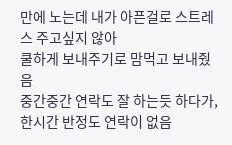만에 노는데 내가 아픈걸로 스트레스 주고싶지 않아
쿨하게 보내주기로 맘먹고 보내줬음
중간중간 연락도 잘 하는듯 하다가, 한시간 반정도 연락이 없음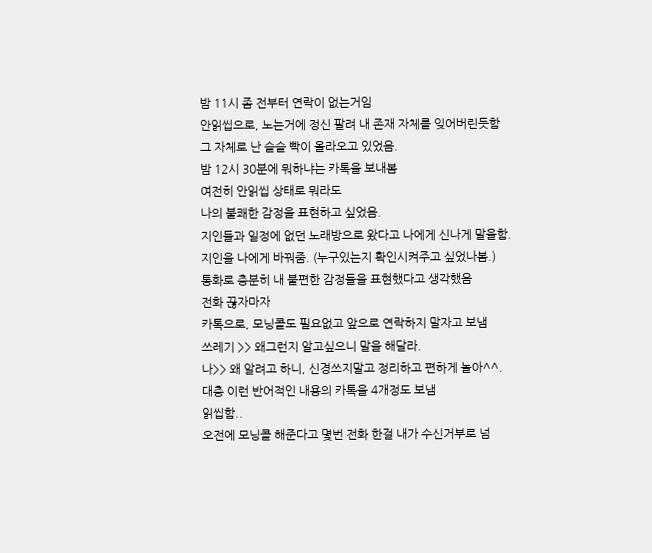밤 11시 좀 전부터 연락이 없는거임
안읽씹으로, 노는거에 정신 팔려 내 존재 자체를 잊어버린듯함
그 자체로 난 슬슬 빡이 올라오고 있었음.
밤 12시 30분에 뭐하냐는 카톡을 보내봄
여전히 안읽씹 상태로 뭐라도
나의 불쾌한 감정을 표현하고 싶었음.
지인들과 일정에 없던 노래방으로 왔다고 나에게 신나게 말을함.
지인을 나에게 바꿔줌. (누구있는지 확인시켜주고 싶었나봄.)
통화로 충분히 내 불편한 감정들을 표현했다고 생각했음
전화 끊자마자
카톡으로, 모닝콜도 필요없고 앞으로 연락하지 말자고 보냄
쓰레기 >> 왜그런지 알고싶으니 말을 해달라.
나>> 왜 알려고 하니, 신경쓰지말고 정리하고 편하게 놀아^^.
대충 이런 반어적인 내용의 카톡을 4개정도 보냄
읽씹함..
오전에 모닝콜 해준다고 몇번 전화 한걸 내가 수신거부로 넘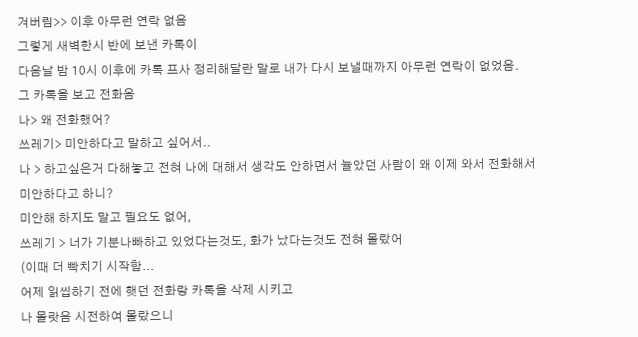겨버림>> 이후 아무런 연락 없음
그렇게 새벽한시 반에 보낸 카톡이
다음날 밤 10시 이후에 카톡 프사 정리해달란 말로 내가 다시 보낼때까지 아무런 연락이 없었음.
그 카톡을 보고 전화옴
나> 왜 전화했어?
쓰레기> 미안하다고 말하고 싶어서..
나 > 하고싶은거 다해놓고 전혀 나에 대해서 생각도 안하면서 뉼았던 사람이 왜 이제 와서 전화해서 미안하다고 하니?
미안해 하지도 말고 필요도 없어,
쓰레기 > 너가 기분나빠하고 있었다는것도, 화가 났다는것도 전혀 몰랐어
(이때 더 빡치기 시작함...
어제 읽씹하기 전에 햇던 전화랑 카톡을 삭제 시키고
나 몰랏음 시전하여 몰랐으니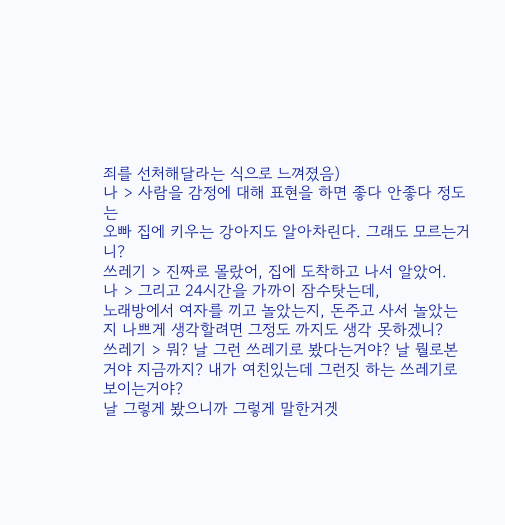죄를 선처해달라는 식으로 느껴졌음)
나 > 사람을 감정에 대해 표현을 하면 좋다 안좋다 정도는
오빠 집에 키우는 강아지도 알아차린다. 그래도 모르는거니?
쓰레기 > 진짜로 몰랐어, 집에 도착하고 나서 알았어.
나 > 그리고 24시간을 가까이 잠수탓는데,
노래방에서 여자를 끼고 놀았는지, 돈주고 사서 놀았는지 나쁘게 생각할려면 그정도 까지도 생각 못하겠니?
쓰레기 > 뭐? 날 그런 쓰레기로 봤다는거야? 날 뭘로본거야 지금까지? 내가 여친있는데 그런짓 하는 쓰레기로 보이는거야?
날 그렇게 봤으니까 그렇게 말한거겟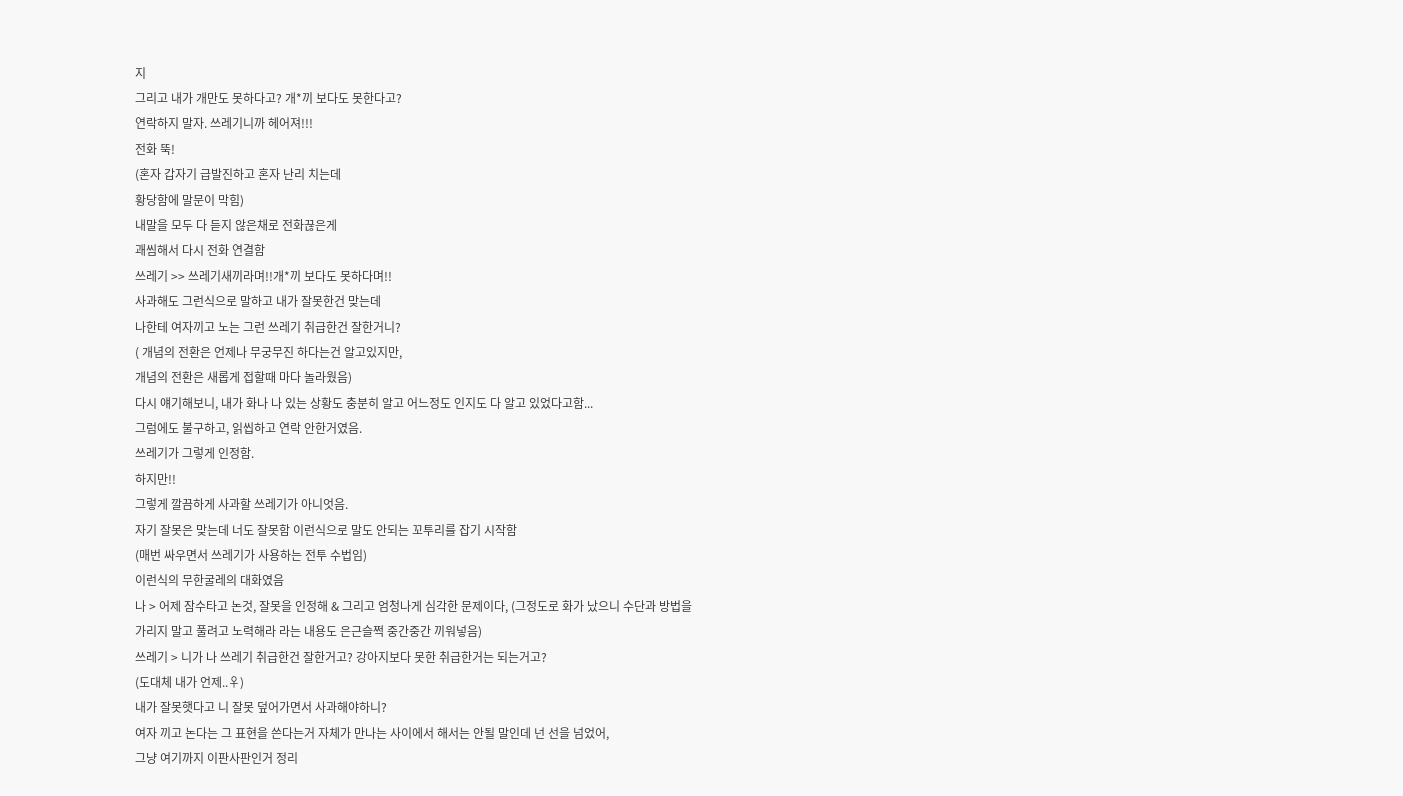지
그리고 내가 개만도 못하다고? 개*끼 보다도 못한다고?
연락하지 말자. 쓰레기니까 헤어져!!!
전화 뚝!
(혼자 갑자기 급발진하고 혼자 난리 치는데
황당함에 말문이 막힘)
내말을 모두 다 듣지 않은채로 전화끊은게
괘씸해서 다시 전화 연결함
쓰레기 >> 쓰레기새끼라며!!개*끼 보다도 못하다며!!
사과해도 그런식으로 말하고 내가 잘못한건 맞는데
나한테 여자끼고 노는 그런 쓰레기 취급한건 잘한거니?
( 개념의 전환은 언제나 무궁무진 하다는건 알고있지만,
개념의 전환은 새롭게 접할때 마다 놀라웠음)
다시 얘기해보니, 내가 화나 나 있는 상황도 충분히 알고 어느정도 인지도 다 알고 있었다고함...
그럼에도 불구하고, 읽씹하고 연락 안한거였음.
쓰레기가 그렇게 인정함.
하지만!!
그렇게 깔끔하게 사과할 쓰레기가 아니엇음.
자기 잘못은 맞는데 너도 잘못함 이런식으로 말도 안되는 꼬투리를 잡기 시작함
(매번 싸우면서 쓰레기가 사용하는 전투 수법임)
이런식의 무한굴레의 대화였음
나 > 어제 잠수타고 논것, 잘못을 인정해 & 그리고 엄청나게 심각한 문제이다, (그정도로 화가 났으니 수단과 방법을 가리지 말고 풀려고 노력해라 라는 내용도 은근슬쩍 중간중간 끼워넣음)
쓰레기 > 니가 나 쓰레기 취급한건 잘한거고? 강아지보다 못한 취급한거는 되는거고?
(도대체 내가 언제..♀)
내가 잘못햇다고 니 잘못 덮어가면서 사과해야하니?
여자 끼고 논다는 그 표현을 쓴다는거 자체가 만나는 사이에서 해서는 안될 말인데 넌 선을 넘었어,
그냥 여기까지 이판사판인거 정리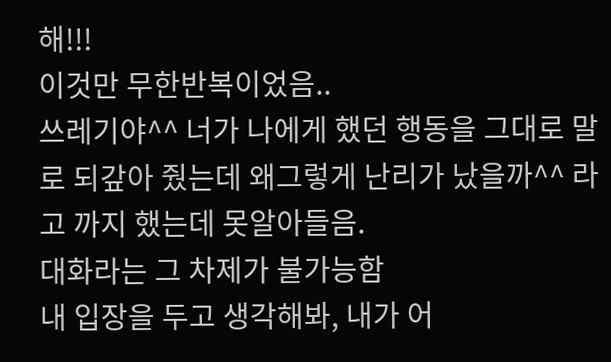해!!!
이것만 무한반복이었음..
쓰레기야^^ 너가 나에게 했던 행동을 그대로 말로 되갚아 줬는데 왜그렇게 난리가 났을까^^ 라고 까지 했는데 못알아들음.
대화라는 그 차제가 불가능함
내 입장을 두고 생각해봐, 내가 어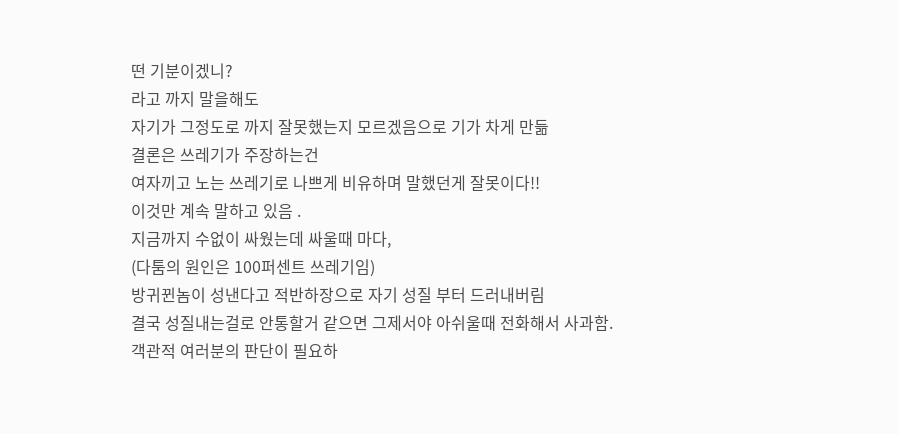떤 기분이겠니?
라고 까지 말을해도
자기가 그정도로 까지 잘못했는지 모르겠음으로 기가 차게 만듦
결론은 쓰레기가 주장하는건
여자끼고 노는 쓰레기로 나쁘게 비유하며 말했던게 잘못이다!!
이것만 계속 말하고 있음 .
지금까지 수없이 싸웠는데 싸울때 마다,
(다툼의 원인은 100퍼센트 쓰레기임)
방귀뀐놈이 성낸다고 적반하장으로 자기 성질 부터 드러내버림
결국 성질내는걸로 안통할거 같으면 그제서야 아쉬울때 전화해서 사과함.
객관적 여러분의 판단이 필요하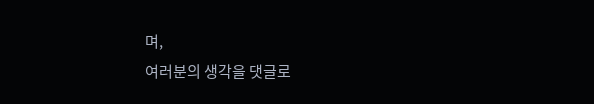며,
여러분의 생각을 댓글로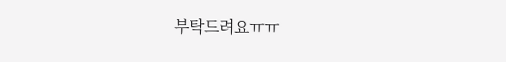부탁드려요ㅠㅠ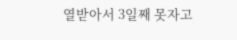열받아서 3일째 못자고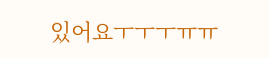있어요ㅜㅜㅜㅠㅠ